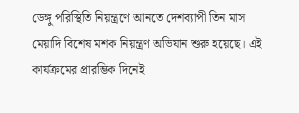ডেঙ্গু পরিস্থিতি নিয়ন্ত্রণে আনতে দেশব্যাপী তিন মাস মেয়াদি বিশেষ মশক নিয়ন্ত্রণ অভিযান শুরু হয়েছে। এই কার্যক্রমের প্রারম্ভিক দিনেই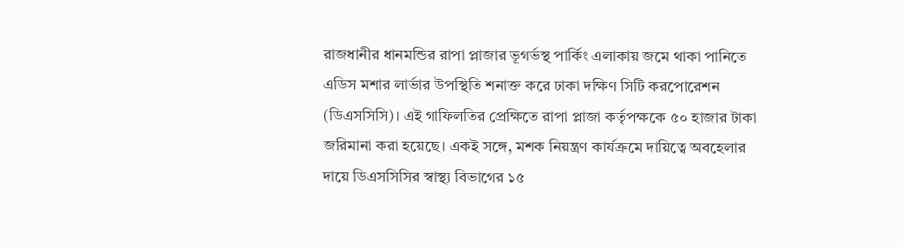রাজধানীর ধানমন্ডির রাপা প্লাজার ভূগর্ভস্থ পার্কিং এলাকায় জমে থাকা পানিতে এডিস মশার লার্ভার উপস্থিতি শনাক্ত করে ঢাকা দক্ষিণ সিটি করপোরেশন (ডিএসসিসি)। এই গাফিলতির প্রেক্ষিতে রাপা প্লাজা কর্তৃপক্ষকে ৫০ হাজার টাকা জরিমানা করা হয়েছে। একই সঙ্গে, মশক নিয়ন্ত্রণ কার্যক্রমে দায়িত্বে অবহেলার দায়ে ডিএসসিসির স্বাস্থ্য বিভাগের ১৫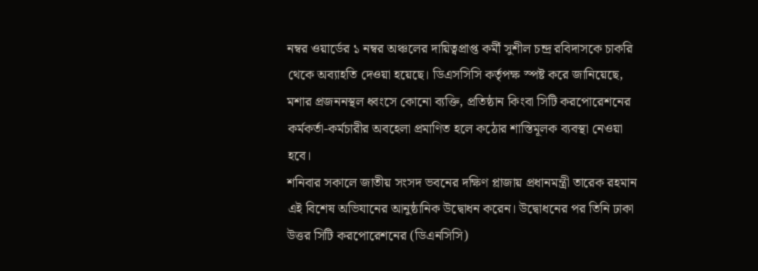নম্বর ওয়ার্ডের ১ নম্বর অঞ্চলের দায়িত্বপ্রাপ্ত কর্মী সুশীল চন্দ্র রবিদাসকে চাকরি থেকে অব্যাহতি দেওয়া হয়েছে। ডিএসসিসি কর্তৃপক্ষ স্পষ্ট করে জানিয়েছে, মশার প্রজননস্থল ধ্বংসে কোনো ব্যক্তি, প্রতিষ্ঠান কিংবা সিটি করপোরেশনের কর্মকর্তা-কর্মচারীর অবহেলা প্রমাণিত হলে কঠোর শাস্তিমূলক ব্যবস্থা নেওয়া হবে।
শনিবার সকালে জাতীয় সংসদ ভবনের দক্ষিণ প্লাজায় প্রধানমন্ত্রী তারেক রহমান এই বিশেষ অভিযানের আনুষ্ঠানিক উদ্বোধন করেন। উদ্বোধনের পর তিনি ঢাকা উত্তর সিটি করপোরেশনের (ডিএনসিসি)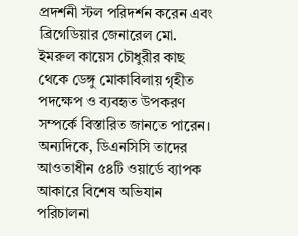প্রদর্শনী স্টল পরিদর্শন করেন এবং ব্রিগেডিয়ার জেনারেল মো. ইমরুল কায়েস চৌধুরীর কাছ থেকে ডেঙ্গু মোকাবিলায় গৃহীত পদক্ষেপ ও ব্যবহৃত উপকরণ সম্পর্কে বিস্তারিত জানতে পারেন।
অন্যদিকে, ডিএনসিসি তাদের আওতাধীন ৫৪টি ওয়ার্ডে ব্যাপক আকারে বিশেষ অভিযান পরিচালনা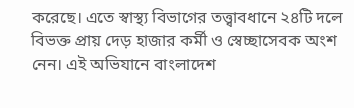করেছে। এতে স্বাস্থ্য বিভাগের তত্ত্বাবধানে ২৪টি দলে বিভক্ত প্রায় দেড় হাজার কর্মী ও স্বেচ্ছাসেবক অংশ নেন। এই অভিযানে বাংলাদেশ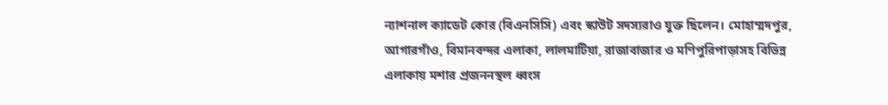ন্যাশনাল ক্যাডেট কোর (বিএনসিসি) এবং স্কাউট সদস্যরাও যুক্ত ছিলেন। মোহাম্মদপুর, আগারগাঁও, বিমানবন্দর এলাকা, লালমাটিয়া, রাজাবাজার ও মণিপুরিপাড়াসহ বিভিন্ন এলাকায় মশার প্রজননস্থল ধ্বংস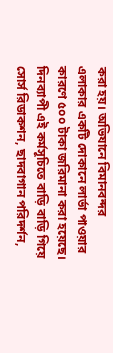করা হয়। অভিযানে বিমানবন্দর এলাকার একটি দোকানে লার্ভা পাওয়ার কারণে ৫০০ টাকা জরিমানা করা হয়েছে। দিনব্যাপী এই কর্মসূচিতে বাড়ি বাড়ি গিয়ে সোর্স রিডাকশন, ছাদবাগান পরিদর্শন,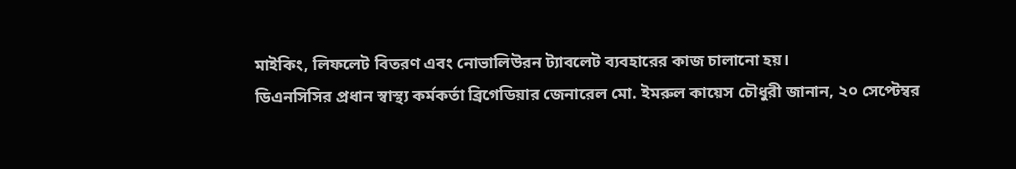মাইকিং, লিফলেট বিতরণ এবং নোভালিউরন ট্যাবলেট ব্যবহারের কাজ চালানো হয়।
ডিএনসিসির প্রধান স্বাস্থ্য কর্মকর্তা ব্রিগেডিয়ার জেনারেল মো. ইমরুল কায়েস চৌধুরী জানান, ২০ সেপ্টেম্বর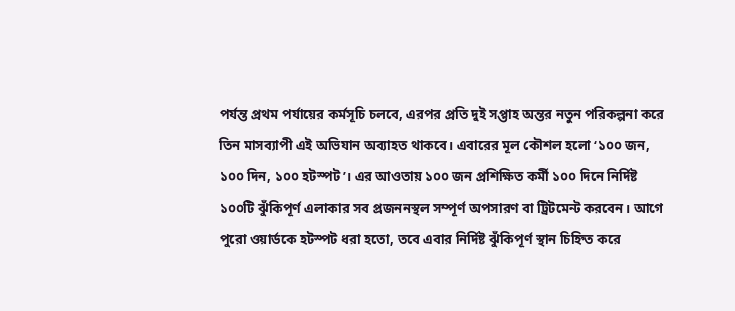পর্যন্ত প্রথম পর্যায়ের কর্মসূচি চলবে, এরপর প্রতি দুই সপ্তাহ অন্তর নতুন পরিকল্পনা করে তিন মাসব্যাপী এই অভিযান অব্যাহত থাকবে। এবারের মূল কৌশল হলো ‘১০০ জন, ১০০ দিন, ১০০ হটস্পট’। এর আওতায় ১০০ জন প্রশিক্ষিত কর্মী ১০০ দিনে নির্দিষ্ট ১০০টি ঝুঁকিপূর্ণ এলাকার সব প্রজননস্থল সম্পূর্ণ অপসারণ বা ট্রিটমেন্ট করবেন। আগে পুরো ওয়ার্ডকে হটস্পট ধরা হতো, তবে এবার নির্দিষ্ট ঝুঁকিপূর্ণ স্থান চিহ্নিত করে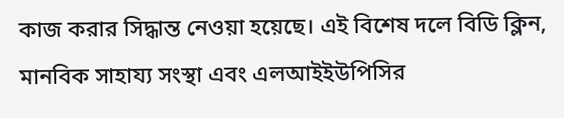কাজ করার সিদ্ধান্ত নেওয়া হয়েছে। এই বিশেষ দলে বিডি ক্লিন, মানবিক সাহায্য সংস্থা এবং এলআইইউপিসির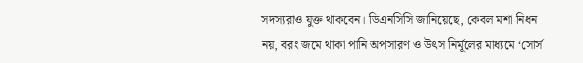সদস্যরাও যুক্ত থাকবেন। ডিএনসিসি জানিয়েছে, কেবল মশা নিধন নয়, বরং জমে থাকা পানি অপসারণ ও উৎস নির্মূলের মাধ্যমে ‘সোর্স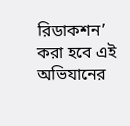রিডাকশন’ করা হবে এই অভিযানের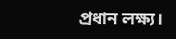প্রধান লক্ষ্য।